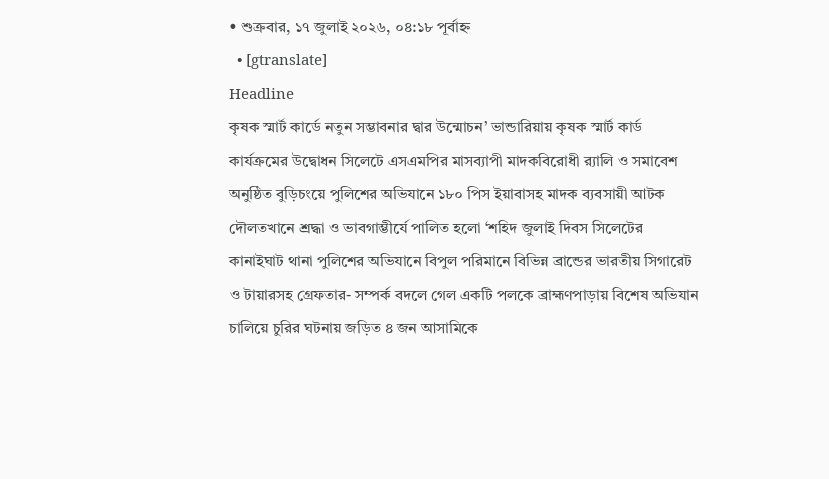• শুক্রবার, ১৭ জুলাই ২০২৬, ০৪:১৮ পূর্বাহ্ন
  • [gtranslate]
Headline
কৃষক স্মার্ট কার্ডে নতুন সম্ভাবনার দ্বার উন্মোচন’ ভান্ডারিয়ায় কৃষক স্মার্ট কার্ড কার্যক্রমের উদ্বোধন সিলেটে এসএমপির মাসব্যাপী মাদকবিরোধী র‌্যালি ও সমাবেশ অনুষ্ঠিত বুড়িচংয়ে পুলিশের অভিযানে ১৮০ পিস ইয়াবাসহ মাদক ব্যবসায়ী আটক দৌলতখানে শ্রদ্ধা ও ভাবগাম্ভীর্যে পালিত হলো ‘শহিদ জুলাই দিবস সিলেটের কানাইঘাট থানা পুলিশের অভিযানে বিপুল পরিমানে বিভিন্ন ব্রান্ডের ভারতীয় সিগারেট ও টায়ারসহ গ্রেফতার- সম্পর্ক বদলে গেল একটি পলকে ব্রাহ্মণপাড়ায় বিশেষ অভিযান চালিয়ে চুরির ঘটনায় জড়িত ৪ জন আসামিকে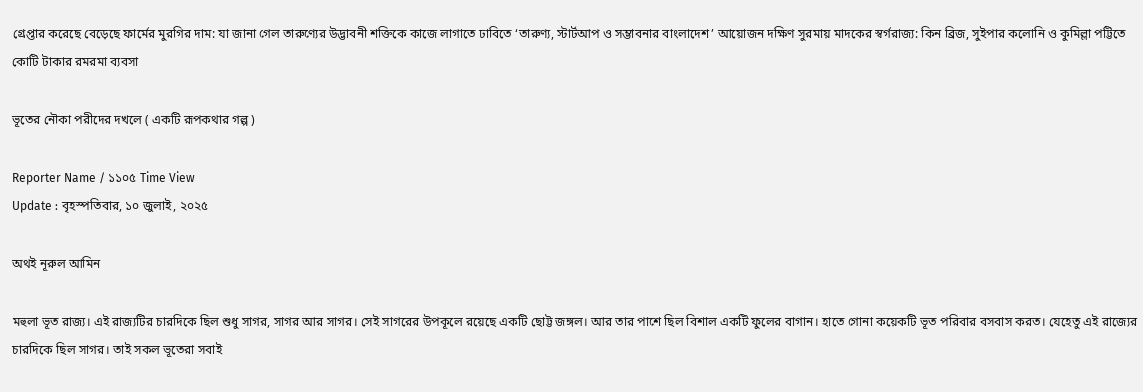গ্রেপ্তার করেছে বেড়েছে ফার্মের মুরগির দাম: যা জানা গেল তারুণ্যের উদ্ভাবনী শক্তিকে কাজে লাগাতে ঢাবিতে ‘তারুণ্য, স্টার্টআপ ও সম্ভাবনার বাংলাদেশ’ আয়োজন দক্ষিণ সুরমায় মাদকের স্বর্গরাজ্য: কিন ব্রিজ, সুইপার কলোনি ও কুমিল্লা পট্টিতে কোটি টাকার রমরমা ব্যবসা

ভূতের নৌকা পরীদের দখলে ( একটি রূপকথার গল্প )

Reporter Name / ১১০৫ Time View
Update : বৃহস্পতিবার, ১০ জুলাই, ২০২৫

অথই নূরুল আমিন

মহুলা ভূত রাজ্য। এই রাজ্যটির চারদিকে ছিল শুধু সাগর, সাগর আর সাগর। সেই সাগরের উপকূলে রয়েছে একটি ছোট্ট জঙ্গল। আর তার পাশে ছিল বিশাল একটি ফুলের বাগান। হাতে গোনা কয়েকটি ভূত পরিবার বসবাস করত। যেহেতু এই রাজ্যের চারদিকে ছিল সাগর। তাই সকল ভূতেরা সবাই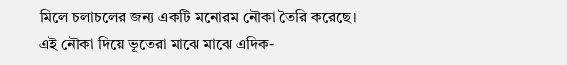মিলে চলাচলের জন্য একটি মনোরম নৌকা তৈরি করেছে। এই নৌকা দিয়ে ভূতেরা মাঝে মাঝে এদিক-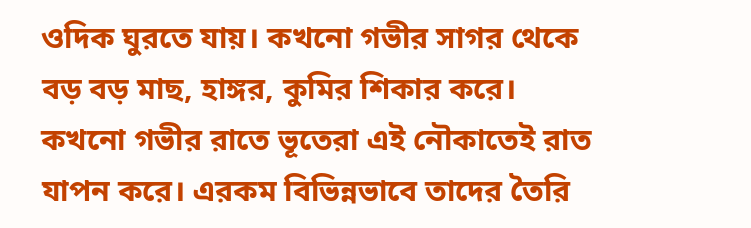ওদিক ঘুরতে যায়। কখনো গভীর সাগর থেকে বড় বড় মাছ, হাঙ্গর, কুমির শিকার করে। কখনো গভীর রাতে ভূতেরা এই নৌকাতেই রাত যাপন করে। এরকম বিভিন্নভাবে তাদের তৈরি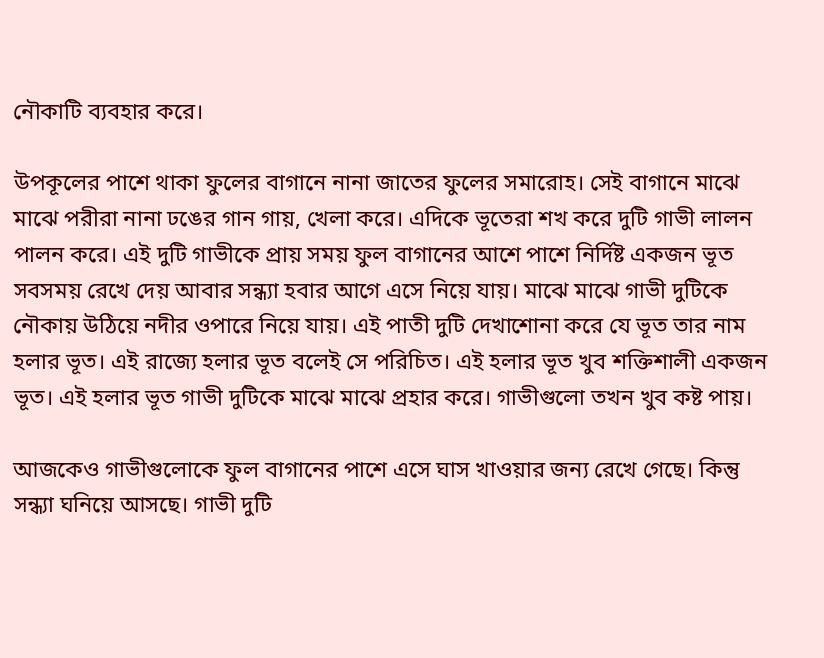নৌকাটি ব্যবহার করে।

উপকূলের পাশে থাকা ফুলের বাগানে নানা জাতের ফুলের সমারোহ। সেই বাগানে মাঝে মাঝে পরীরা নানা ঢঙের গান গায়, খেলা করে। এদিকে ভূতেরা শখ করে দুটি গাভী লালন পালন করে। এই দুটি গাভীকে প্রায় সময় ফুল বাগানের আশে পাশে নির্দিষ্ট একজন ভূত সবসময় রেখে দেয় আবার সন্ধ্যা হবার আগে এসে নিয়ে যায়। মাঝে মাঝে গাভী দুটিকে নৌকায় উঠিয়ে নদীর ওপারে নিয়ে যায়। এই পাতী দুটি দেখাশোনা করে যে ভূত তার নাম হলার ভূত। এই রাজ্যে হলার ভূত বলেই সে পরিচিত। এই হলার ভূত খুব শক্তিশালী একজন ভূত। এই হলার ভূত গাভী দুটিকে মাঝে মাঝে প্রহার করে। গাভীগুলো তখন খুব কষ্ট পায়।

আজকেও গাভীগুলোকে ফুল বাগানের পাশে এসে ঘাস খাওয়ার জন্য রেখে গেছে। কিন্তু সন্ধ্যা ঘনিয়ে আসছে। গাভী দুটি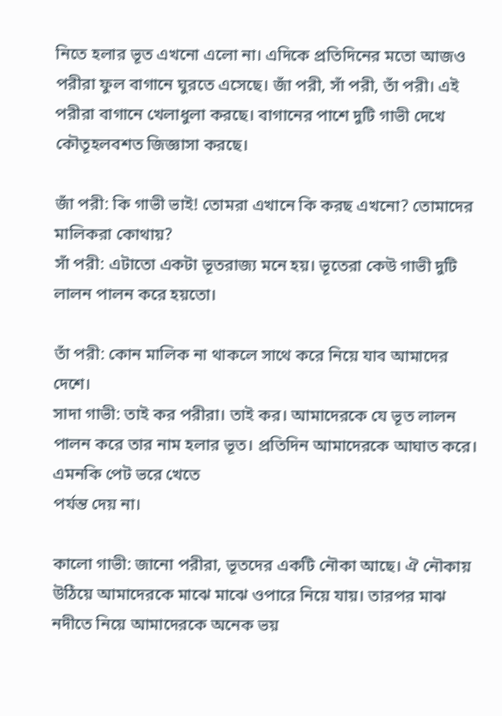নিতে হলার ভূত এখনো এলো না। এদিকে প্রতিদিনের মতো আজও পরীরা ফুল বাগানে ঘুরতে এসেছে। জাঁ পরী, সাঁ পরী, তাঁ পরী। এই পরীরা বাগানে খেলাধুলা করছে। বাগানের পাশে দুটি গাভী দেখে কৌতূহলবশত জিজ্ঞাসা করছে।

জাঁ পরী: কি গাভী ভাই! তোমরা এখানে কি করছ এখনো? তোমাদের মালিকরা কোথায়?
সাঁ পরী: এটাতো একটা ভূতরাজ্য মনে হয়। ভূতেরা কেউ গাভী দুটি লালন পালন করে হয়তো।

তাঁ পরী: কোন মালিক না থাকলে সাথে করে নিয়ে যাব আমাদের দেশে।
সাদা গাভী: তাই কর পরীরা। তাই কর। আমাদেরকে যে ভূত লালন পালন করে তার নাম হলার ভূত। প্রতিদিন আমাদেরকে আঘাত করে। এমনকি পেট ভরে খেতে
পর্যন্ত দেয় না।

কালো গাভী: জানো পরীরা, ভূতদের একটি নৌকা আছে। ঐ নৌকায় উঠিয়ে আমাদেরকে মাঝে মাঝে ওপারে নিয়ে যায়। তারপর মাঝ নদীতে নিয়ে আমাদেরকে অনেক ভয়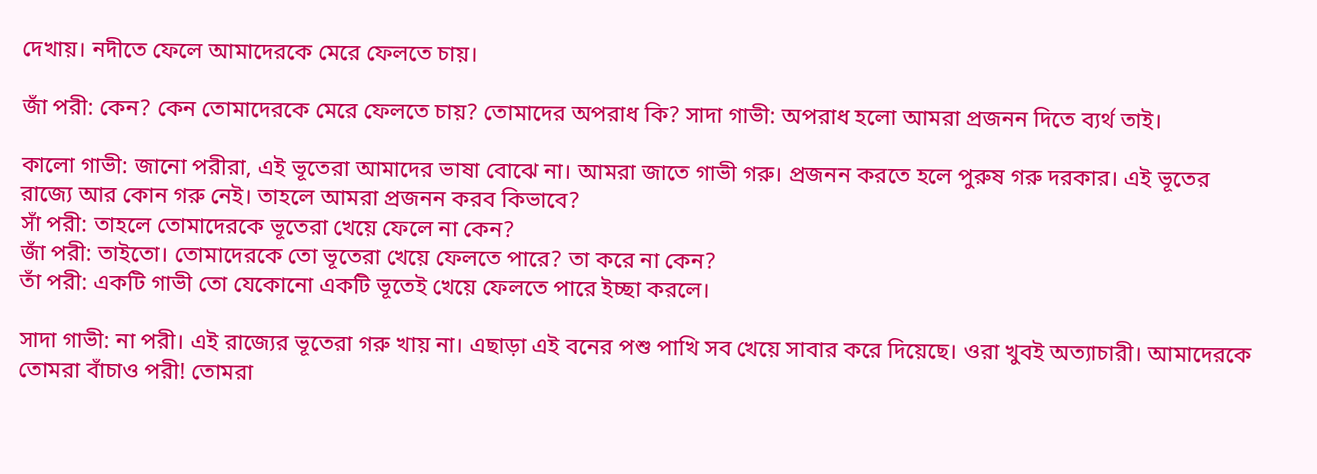দেখায়। নদীতে ফেলে আমাদেরকে মেরে ফেলতে চায়।

জাঁ পরী: কেন? কেন তোমাদেরকে মেরে ফেলতে চায়? তোমাদের অপরাধ কি? সাদা গাভী: অপরাধ হলো আমরা প্রজনন দিতে ব্যর্থ তাই।

কালো গাভী: জানো পরীরা, এই ভূতেরা আমাদের ভাষা বোঝে না। আমরা জাতে গাভী গরু। প্রজনন করতে হলে পুরুষ গরু দরকার। এই ভূতের রাজ্যে আর কোন গরু নেই। তাহলে আমরা প্রজনন করব কিভাবে?
সাঁ পরী: তাহলে তোমাদেরকে ভূতেরা খেয়ে ফেলে না কেন?
জাঁ পরী: তাইতো। তোমাদেরকে তো ভূতেরা খেয়ে ফেলতে পারে? তা করে না কেন?
তাঁ পরী: একটি গাভী তো যেকোনো একটি ভূতেই খেয়ে ফেলতে পারে ইচ্ছা করলে।

সাদা গাভী: না পরী। এই রাজ্যের ভূতেরা গরু খায় না। এছাড়া এই বনের পশু পাখি সব খেয়ে সাবার করে দিয়েছে। ওরা খুবই অত্যাচারী। আমাদেরকে তোমরা বাঁচাও পরী! তোমরা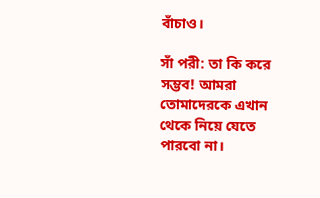বাঁচাও।

সাঁ পরী: তা কি করে সম্ভব! আমরা তোমাদেরকে এখান থেকে নিয়ে যেতে পারবো না।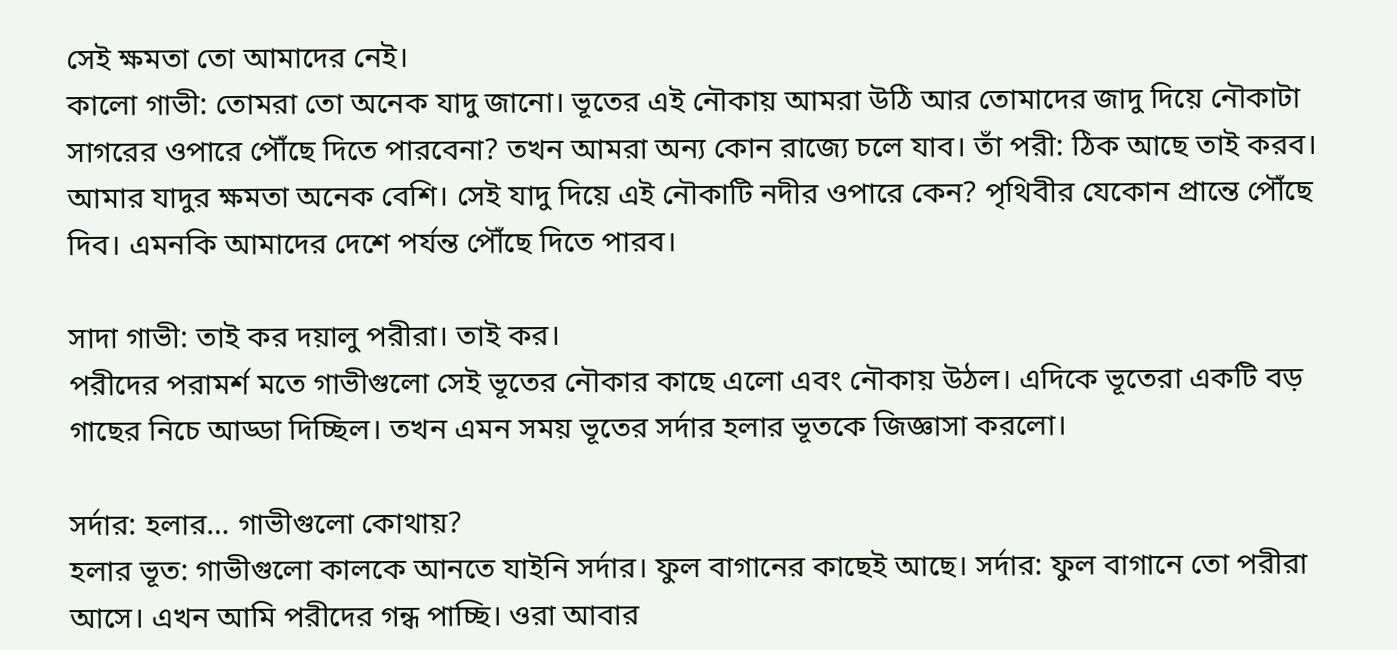সেই ক্ষমতা তো আমাদের নেই।
কালো গাভী: তোমরা তো অনেক যাদু জানো। ভূতের এই নৌকায় আমরা উঠি আর তোমাদের জাদু দিয়ে নৌকাটা সাগরের ওপারে পৌঁছে দিতে পারবেনা? তখন আমরা অন্য কোন রাজ্যে চলে যাব। তাঁ পরী: ঠিক আছে তাই করব। আমার যাদুর ক্ষমতা অনেক বেশি। সেই যাদু দিয়ে এই নৌকাটি নদীর ওপারে কেন? পৃথিবীর যেকোন প্রান্তে পৌঁছে দিব। এমনকি আমাদের দেশে পর্যন্ত পৌঁছে দিতে পারব।

সাদা গাভী: তাই কর দয়ালু পরীরা। তাই কর।
পরীদের পরামর্শ মতে গাভীগুলো সেই ভূতের নৌকার কাছে এলো এবং নৌকায় উঠল। এদিকে ভূতেরা একটি বড় গাছের নিচে আড্ডা দিচ্ছিল। তখন এমন সময় ভূতের সর্দার হলার ভূতকে জিজ্ঞাসা করলো।

সর্দার: হলার… গাভীগুলো কোথায়?
হলার ভূত: গাভীগুলো কালকে আনতে যাইনি সর্দার। ফুল বাগানের কাছেই আছে। সর্দার: ফুল বাগানে তো পরীরা আসে। এখন আমি পরীদের গন্ধ পাচ্ছি। ওরা আবার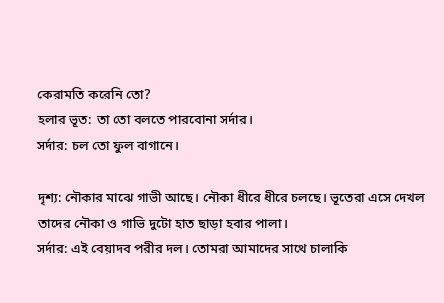কেরামতি করেনি তো?
হলার ভূত: তা তো বলতে পারবোনা সর্দার।
সর্দার: চল তো ফুল বাগানে।

দৃশ্য: নৌকার মাঝে গাভী আছে। নৌকা ধীরে ধীরে চলছে। ভূতেরা এসে দেখল তাদের নৌকা ও গাভি দুটো হাত ছাড়া হবার পালা।
সর্দার: এই বেয়াদব পরীর দল। তোমরা আমাদের সাথে চালাকি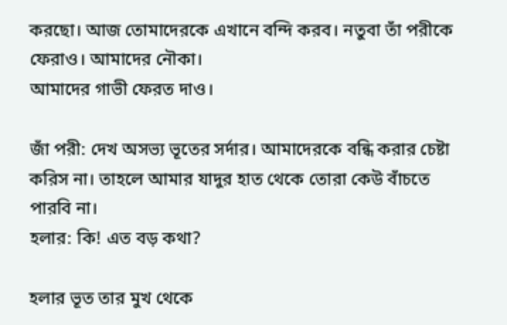করছো। আজ তোমাদেরকে এখানে বন্দি করব। নতুবা তাঁ পরীকে ফেরাও। আমাদের নৌকা।
আমাদের গাভী ফেরত দাও।

জাঁ পরী: দেখ অসভ্য ভূতের সর্দার। আমাদেরকে বন্ধি করার চেষ্টা করিস না। তাহলে আমার যাদুর হাত থেকে তোরা কেউ বাঁচতে পারবি না।
হলার: কি! এত বড় কথা?

হলার ভূত তার মুখ থেকে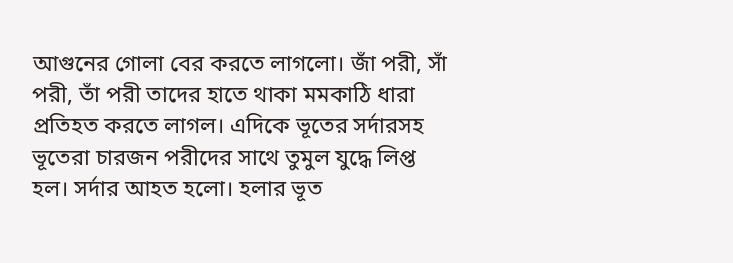আগুনের গোলা বের করতে লাগলো। জাঁ পরী, সাঁ পরী, তাঁ পরী তাদের হাতে থাকা মমকাঠি ধারা প্রতিহত করতে লাগল। এদিকে ভূতের সর্দারসহ ভূতেরা চারজন পরীদের সাথে তুমুল যুদ্ধে লিপ্ত হল। সর্দার আহত হলো। হলার ভূত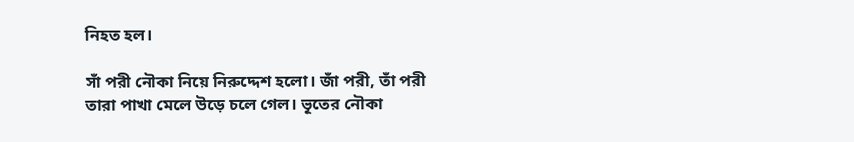নিহত হল।

সাঁ পরী নৌকা নিয়ে নিরুদ্দেশ হলো। জাঁ পরী, তাঁ পরী তারা পাখা মেলে উড়ে চলে গেল। ভূতের নৌকা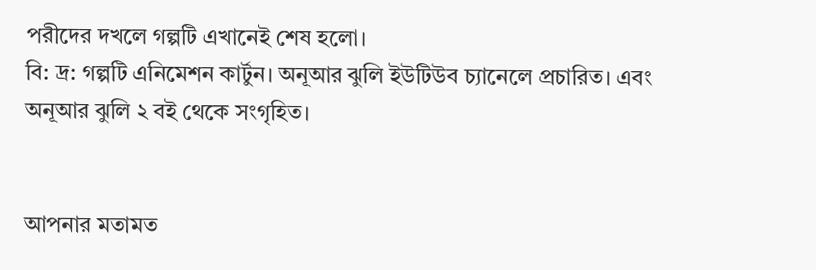পরীদের দখলে গল্পটি এখানেই শেষ হলো।
বি: দ্র: গল্পটি এনিমেশন কার্টুন। অনূআর ঝুলি ইউটিউব চ‍্যানেলে প্রচারিত। এবং অনূআর ঝুলি ২ বই থেকে সংগৃহিত।


আপনার মতামত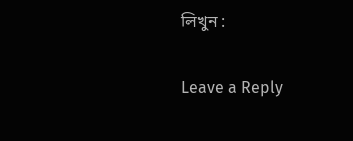লিখুন :

Leave a Reply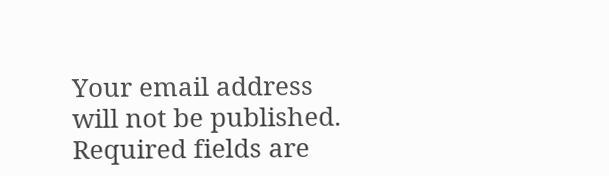Your email address will not be published. Required fields are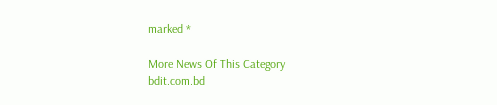marked *

More News Of This Category
bdit.com.bd